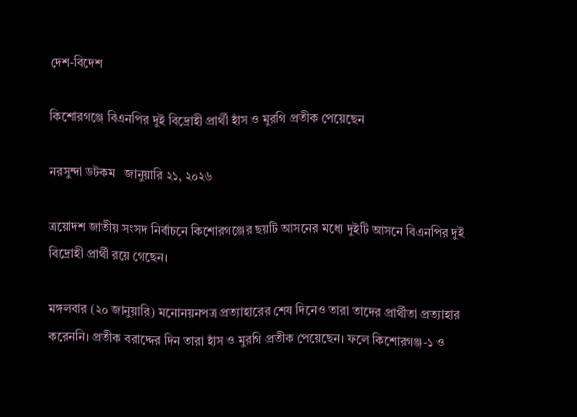দেশ-বিদেশ

কিশোরগঞ্জে বিএনপির দুই বিদ্রোহী প্রার্থী হাঁস ও মুরগি প্রতীক পেয়েছেন

নরসুন্দা ডটকম   জানুয়ারি ২১, ২০২৬

ত্রয়োদশ জাতীয় সংসদ নির্বাচনে কিশোরগঞ্জের ছয়টি আসনের মধ্যে দুইটি আসনে বিএনপির দুই বিদ্রোহী প্রার্থী রয়ে গেছেন।

মঙ্গলবার (২০ জানুয়ারি) মনোনয়নপত্র প্রত্যাহারের শেষ দিনেও তারা তাদের প্রার্থীতা প্রত্যাহার করেননি। প্রতীক বরাদ্দের দিন তারা হাঁস ও মুরগি প্রতীক পেয়েছেন। ফলে কিশোরগঞ্জ-১ ও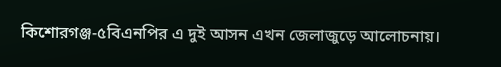কিশোরগঞ্জ-৫বিএনপির এ দুই আসন এখন জেলাজুড়ে আলোচনায়।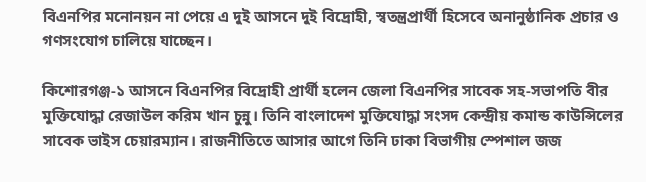বিএনপির মনোনয়ন না পেয়ে এ দুই আসনে দুই বিদ্রোহী, স্বতন্ত্রপ্রার্থী হিসেবে অনানুষ্ঠানিক প্রচার ও গণসংযোগ চালিয়ে যাচ্ছেন।

কিশোরগঞ্জ-১ আসনে বিএনপির বিদ্রোহী প্রার্থী হলেন জেলা বিএনপির সাবেক সহ-সভাপতি বীর মুক্তিযোদ্ধা রেজাউল করিম খান চুন্নু। তিনি বাংলাদেশ মুক্তিযোদ্ধা সংসদ কেন্দ্রীয় কমান্ড কাউন্সিলের সাবেক ভাইস চেয়ারম্যান। রাজনীতিতে আসার আগে তিনি ঢাকা বিভাগীয় স্পেশাল জজ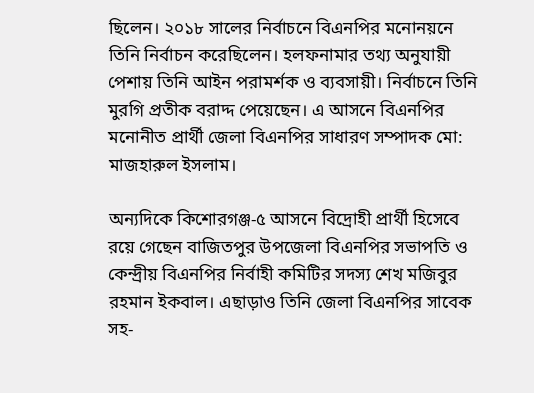ছিলেন। ২০১৮ সালের নির্বাচনে বিএনপির মনোনয়নে তিনি নির্বাচন করেছিলেন। হলফনামার তথ্য অনুযায়ী পেশায় তিনি আইন পরামর্শক ও ব্যবসায়ী। নির্বাচনে তিনি মুরগি প্রতীক বরাদ্দ পেয়েছেন। এ আসনে বিএনপির মনোনীত প্রার্থী জেলা বিএনপির সাধারণ সম্পাদক মো: মাজহারুল ইসলাম।

অন্যদিকে কিশোরগঞ্জ-৫ আসনে বিদ্রোহী প্রার্থী হিসেবে রয়ে গেছেন বাজিতপুর উপজেলা বিএনপির সভাপতি ও কেন্দ্রীয় বিএনপির নির্বাহী কমিটির সদস্য শেখ মজিবুর রহমান ইকবাল। এছাড়াও তিনি জেলা বিএনপির সাবেক সহ-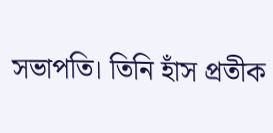সভাপতি। তিনি হাঁস প্রতীক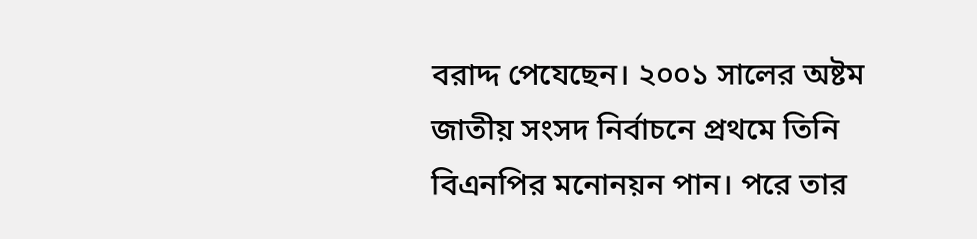বরাদ্দ পেযেছেন। ২০০১ সালের অষ্টম জাতীয় সংসদ নির্বাচনে প্রথমে তিনি বিএনপির মনোনয়ন পান। পরে তার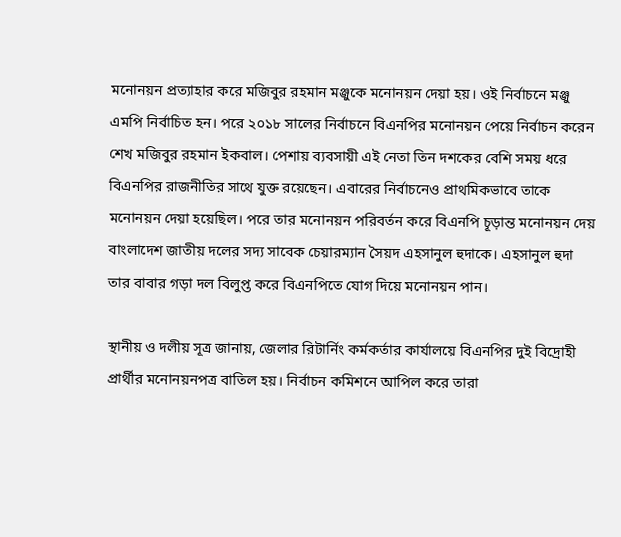মনোনয়ন প্রত্যাহার করে মজিবুর রহমান মঞ্জুকে মনোনয়ন দেয়া হয়। ওই নির্বাচনে মঞ্জু এমপি নির্বাচিত হন। পরে ২০১৮ সালের নির্বাচনে বিএনপির মনোনয়ন পেয়ে নির্বাচন করেন শেখ মজিবুর রহমান ইকবাল। পেশায় ব্যবসায়ী এই নেতা তিন দশকের বেশি সময় ধরে বিএনপির রাজনীতির সাথে যুক্ত রয়েছেন। এবারের নির্বাচনেও প্রাথমিকভাবে তাকে মনোনয়ন দেয়া হয়েছিল। পরে তার মনোনয়ন পরিবর্তন করে বিএনপি চূড়ান্ত মনোনয়ন দেয় বাংলাদেশ জাতীয় দলের সদ্য সাবেক চেয়ারম্যান সৈয়দ এহসানুল হুদাকে। এহসানুল হুদা তার বাবার গড়া দল বিলুপ্ত করে বিএনপিতে যোগ দিয়ে মনোনয়ন পান।

স্থানীয় ও দলীয় সূত্র জানায়, জেলার রিটার্নিং কর্মকর্তার কার্যালয়ে বিএনপির দুই বিদ্রোহী প্রার্থীর মনোনয়নপত্র বাতিল হয়। নির্বাচন কমিশনে আপিল করে তারা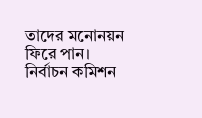তাদের মনোনয়ন ফিরে পান। নির্বাচন কমিশন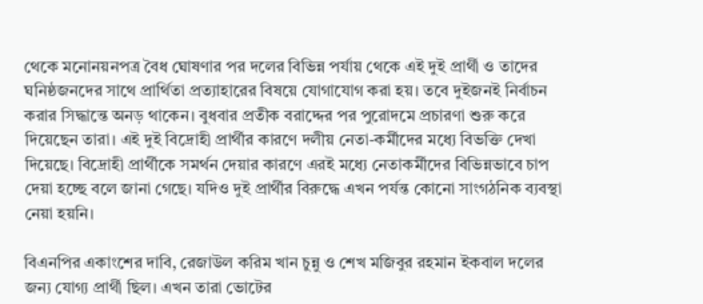থেকে মনোনয়নপত্র বৈধ ঘোষণার পর দলের বিভিন্ন পর্যায় থেকে এই দুই প্রার্থী ও তাদের ঘনিষ্ঠজনদের সাথে প্রার্থিতা প্রত্যাহারের বিষয়ে যোগাযোগ করা হয়। তবে দুইজনই নির্বাচন করার সিদ্ধান্তে অনড় থাকেন। বুধবার প্রতীক বরাদ্দের পর পুরোদমে প্রচারণা শুরু করে দিয়েছেন তারা। এই দুই বিদ্রোহী প্রার্থীর কারণে দলীয় নেতা-কর্মীদের মধ্যে বিভক্তি দেখা দিয়েছে। বিদ্রোহী প্রার্থীকে সমর্থন দেয়ার কারণে এরই মধ্যে নেতাকর্মীদের বিভিন্নভাবে চাপ দেয়া হচ্ছে বলে জানা গেছে। যদিও দুই প্রার্থীর বিরুদ্ধে এখন পর্যন্ত কোনো সাংগঠনিক ব্যবস্থা নেয়া হয়নি।

বিএনপির একাংশের দাবি, রেজাউল করিম খান চুন্নু ও শেখ মজিবুর রহমান ইকবাল দলের জন্য যোগ্য প্রার্থী ছিল। এখন তারা ভোটের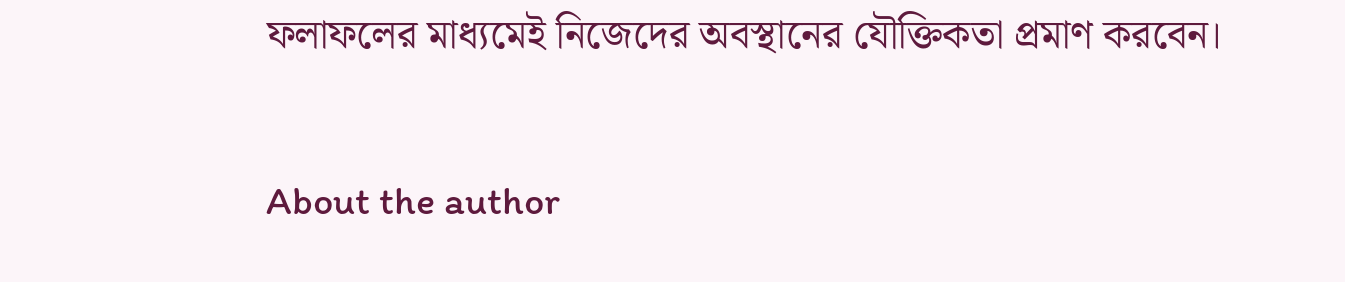ফলাফলের মাধ্যমেই নিজেদের অবস্থানের যৌক্তিকতা প্রমাণ করবেন।

About the author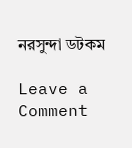নরসুন্দা ডটকম

Leave a Comment